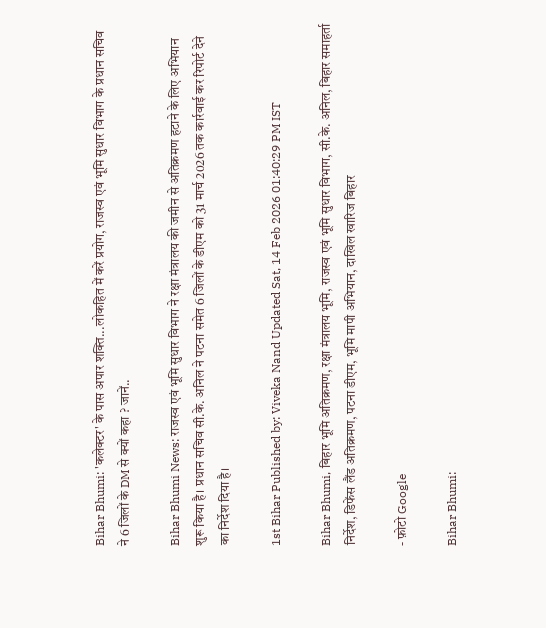Bihar Bhumi: 'कलेक्टर' के पास अपार शक्ति...लोकहित में करें प्रयोग, राजस्व एवं भूमि सुधार विभाग के प्रधान सचिव ने 6 जिलों के DM से क्यों कहा ? जानें..

Bihar Bhumi News: राजस्व एवं भूमि सुधार विभाग ने रक्षा मंत्रालय की जमीन से अतिक्रमण हटाने के लिए अभियान शुरू किया है। प्रधान सचिव सी.के. अनिल ने पटना समेत 6 जिलों के डीएम को 31 मार्च 2026 तक कार्रवाई कर रिपोर्ट देने का निर्देश दिया है।

1st Bihar Published by: Viveka Nand Updated Sat, 14 Feb 2026 01:40:29 PM IST

Bihar Bhumi, बिहार भूमि अतिक्रमण, रक्षा मंत्रालय भूमि, राजस्व एवं भूमि सुधार विभाग, सी.के. अनिल, बिहार समाहर्ता निर्देश, डिफेंस लैंड अतिक्रमण, पटना डीएम, भूमि मापी अभियान, दाखिल खारिज बिहार

- फ़ोटो Google

Bihar Bhumi: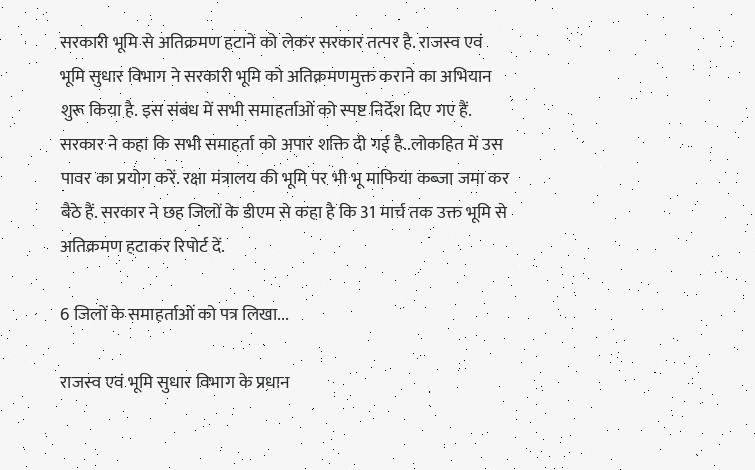सरकारी भूमि से अतिक्रमण हटाने को लेकर सरकार तत्पर है. राजस्व एवं भूमि सुधार विभाग ने सरकारी भूमि को अतिक्रमणमुक्त कराने का अभियान शुरू किया है. इस संबंध में सभी समाहर्ताओं को स्पष्ट निर्देश दिए गए हैं. सरकार ने कहा कि सभी समाहर्ता को अपार शक्ति दी गई है..लोकहित में उस पावर का प्रयोग करें. रक्षा मंत्रालय की भूमि पर भी भू माफिया कब्जा जमा कर बैठे हैं. सरकार ने छह जिलों के डीएम से कहा है कि 31 मार्च तक उक्त भूमि से अतिक्रमण हटाकर रिपोर्ट दें.

6 जिलों के समाहर्ताओं को पत्र लिखा...

राजस्व एवं भूमि सुधार विभाग के प्रधान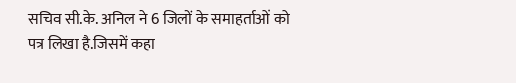सचिव सी.के. अनिल ने 6 जिलों के समाहर्ताओं को पत्र लिखा है.जिसमें कहा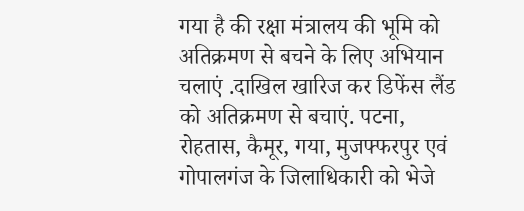गया है की रक्षा मंत्रालय की भूमि को अतिक्रमण से बचने के लिए अभियान चलाएं .दाखिल खारिज कर डिफेंस लैंड को अतिक्रमण से बचाएं. पटना, रोहतास, कैमूर, गया, मुजफ्फरपुर एवं गोपालगंज के जिलाधिकारी को भेजे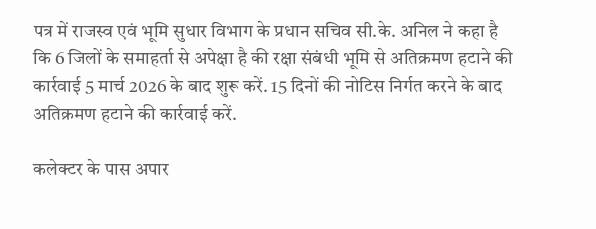पत्र में राजस्व एवं भूमि सुधार विभाग के प्रधान सचिव सी.के. अनिल ने कहा है कि 6 जिलों के समाहर्ता से अपेक्षा है की रक्षा संबंधी भूमि से अतिक्रमण हटाने की कार्रवाई 5 मार्च 2026 के बाद शुरू करें. 15 दिनों की नोटिस निर्गत करने के बाद अतिक्रमण हटाने की कार्रवाई करें.

कलेक्टर के पास अपार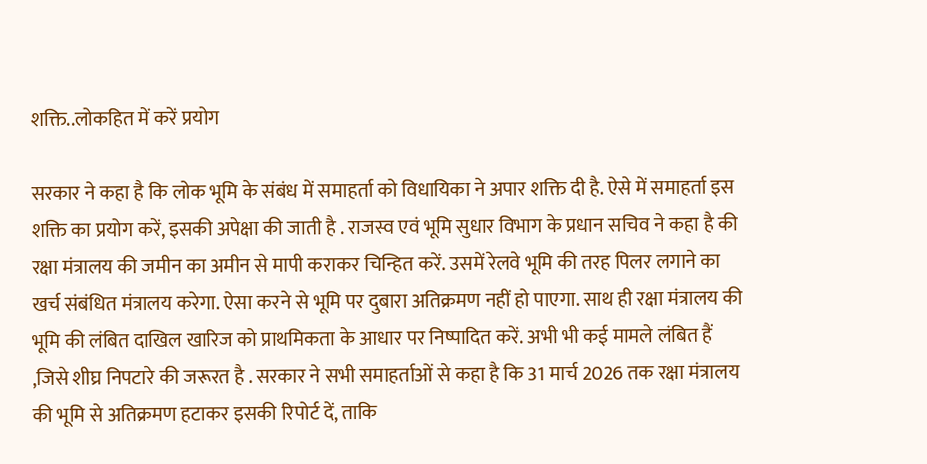शक्ति..लोकहित में करें प्रयोग

सरकार ने कहा है कि लोक भूमि के संबंध में समाहर्ता को विधायिका ने अपार शक्ति दी है. ऐसे में समाहर्ता इस शक्ति का प्रयोग करें, इसकी अपेक्षा की जाती है . राजस्व एवं भूमि सुधार विभाग के प्रधान सचिव ने कहा है की रक्षा मंत्रालय की जमीन का अमीन से मापी कराकर चिन्हित करें. उसमें रेलवे भूमि की तरह पिलर लगाने का खर्च संबंधित मंत्रालय करेगा. ऐसा करने से भूमि पर दुबारा अतिक्रमण नहीं हो पाएगा. साथ ही रक्षा मंत्रालय की भूमि की लंबित दाखिल खारिज को प्राथमिकता के आधार पर निष्पादित करें. अभी भी कई मामले लंबित हैं ,जिसे शीघ्र निपटारे की जरूरत है . सरकार ने सभी समाहर्ताओं से कहा है कि 31 मार्च 2026 तक रक्षा मंत्रालय की भूमि से अतिक्रमण हटाकर इसकी रिपोर्ट दें, ताकि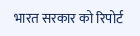भारत सरकार को रिपोर्ट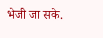भेजी जा सके.